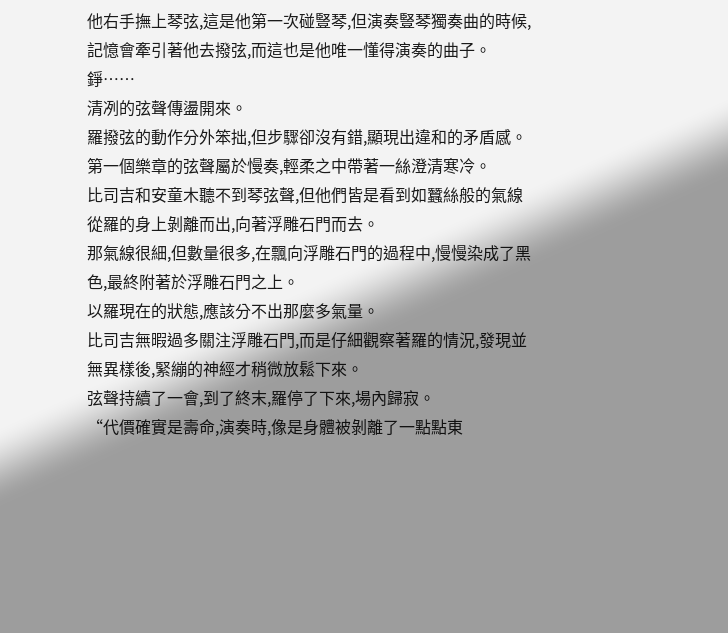他右手撫上琴弦,這是他第一次碰豎琴,但演奏豎琴獨奏曲的時候,記憶會牽引著他去撥弦,而這也是他唯一懂得演奏的曲子。
錚……
清冽的弦聲傳盪開來。
羅撥弦的動作分外笨拙,但步驟卻沒有錯,顯現出違和的矛盾感。
第一個樂章的弦聲屬於慢奏,輕柔之中帶著一絲澄清寒冷。
比司吉和安童木聽不到琴弦聲,但他們皆是看到如蠶絲般的氣線從羅的身上剝離而出,向著浮雕石門而去。
那氣線很細,但數量很多,在飄向浮雕石門的過程中,慢慢染成了黑色,最終附著於浮雕石門之上。
以羅現在的狀態,應該分不出那麼多氣量。
比司吉無暇過多關注浮雕石門,而是仔細觀察著羅的情況,發現並無異樣後,緊繃的神經才稍微放鬆下來。
弦聲持續了一會,到了終末,羅停了下來,場內歸寂。
“代價確實是壽命,演奏時,像是身體被剝離了一點點東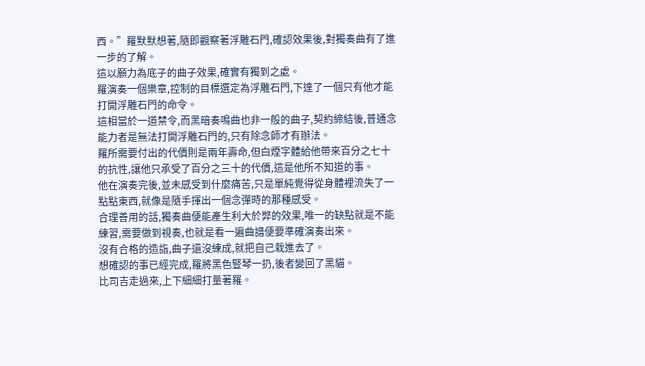西。”羅默默想著,隨即觀察著浮雕石門,確認效果後,對獨奏曲有了進一步的了解。
這以願力為底子的曲子效果,確實有獨到之處。
羅演奏一個樂章,控制的目標選定為浮雕石門,下達了一個只有他才能打開浮雕石門的命令。
這相當於一道禁令,而黑暗奏鳴曲也非一般的曲子,契約締結後,普通念能力者是無法打開浮雕石門的,只有除念師才有辦法。
羅所需要付出的代價則是兩年壽命,但白煙字體給他帶來百分之七十的抗性,讓他只承受了百分之三十的代價,這是他所不知道的事。
他在演奏完後,並未感受到什麼痛苦,只是單純覺得從身體裡流失了一點點東西,就像是隨手揮出一個念彈時的那種感受。
合理善用的話,獨奏曲便能產生利大於弊的效果,唯一的缺點就是不能練習,需要做到視奏,也就是看一遍曲譜便要準確演奏出來。
沒有合格的造詣,曲子還沒練成,就把自己栽進去了。
想確認的事已經完成,羅將黑色豎琴一扔,後者變回了黑貓。
比司吉走過來,上下細細打量著羅。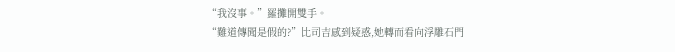“我沒事。”羅攤開雙手。
“難道傳聞是假的?”比司吉感到疑惑,她轉而看向浮雕石門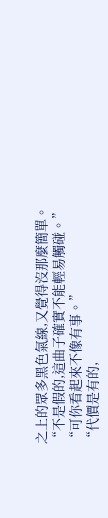之上的眾多黑色氣線,又覺得沒那麼簡單。
“不是假的,這曲子確實不能輕易觸碰。”
“可你看起來不像有事。”
“代價是有的,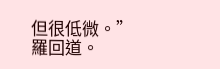但很低微。”羅回道。